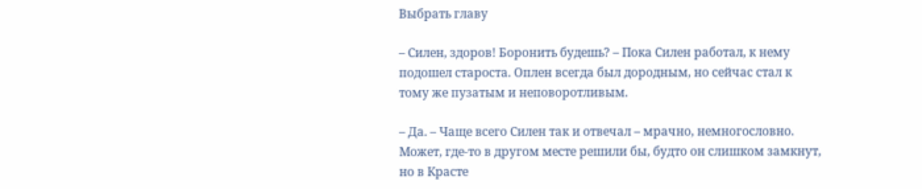Выбрать главу

– Силен, здоров! Боронить будешь? – Пока Силен работал, к нему подошел староста. Оплен всегда был дородным, но сейчас стал к тому же пузатым и неповоротливым.

– Да. – Чаще всего Силен так и отвечал – мрачно, немногословно. Может, где-то в другом месте решили бы, будто он слишком замкнут, но в Красте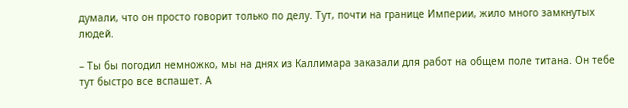думали, что он просто говорит только по делу. Тут, почти на границе Империи, жило много замкнутых людей.

– Ты бы погодил немножко, мы на днях из Каллимара заказали для работ на общем поле титана. Он тебе тут быстро все вспашет. А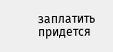заплатить придется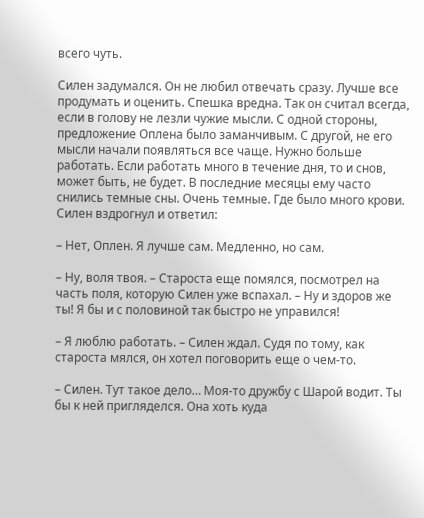всего чуть.

Силен задумался. Он не любил отвечать сразу. Лучше все продумать и оценить. Спешка вредна. Так он считал всегда, если в голову не лезли чужие мысли. С одной стороны, предложение Оплена было заманчивым. С другой, не его мысли начали появляться все чаще. Нужно больше работать. Если работать много в течение дня, то и снов, может быть, не будет. В последние месяцы ему часто снились темные сны. Очень темные. Где было много крови. Силен вздрогнул и ответил:

– Нет, Оплен. Я лучше сам. Медленно, но сам.

– Ну, воля твоя. – Староста еще помялся, посмотрел на часть поля, которую Силен уже вспахал. – Ну и здоров же ты! Я бы и с половиной так быстро не управился!

– Я люблю работать. – Силен ждал. Судя по тому, как староста мялся, он хотел поговорить еще о чем-то.

– Силен. Тут такое дело… Моя-то дружбу с Шарой водит. Ты бы к ней пригляделся. Она хоть куда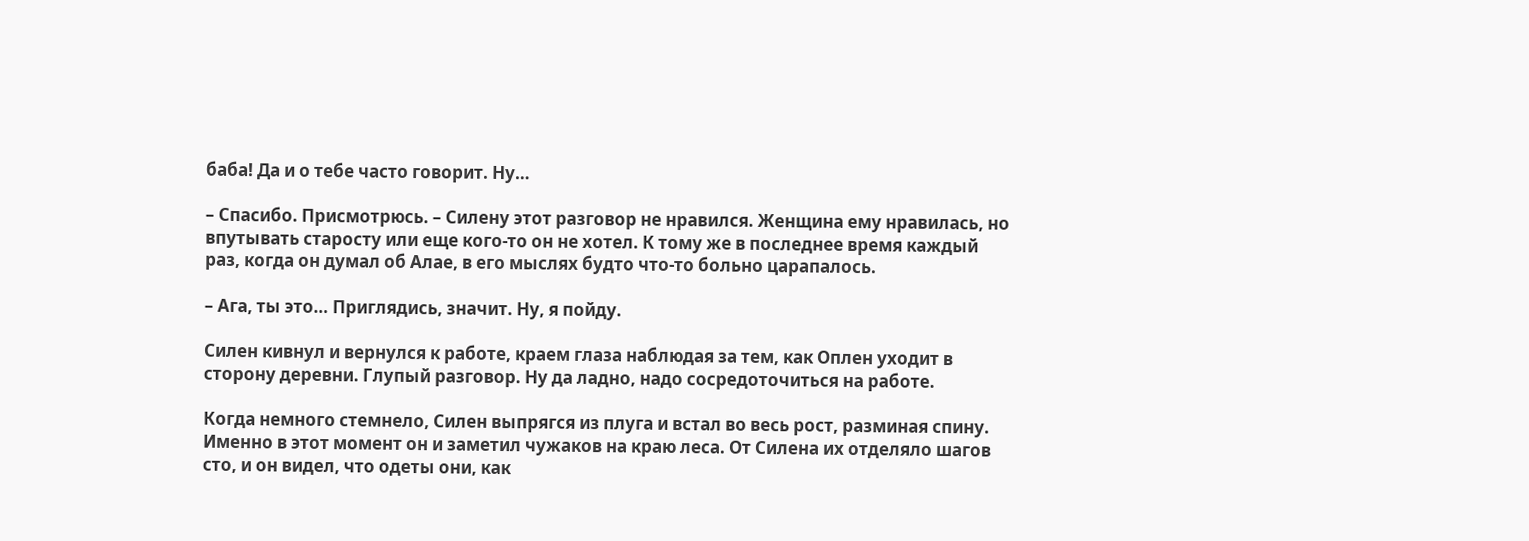баба! Да и о тебе часто говорит. Ну…

– Спасибо. Присмотрюсь. – Силену этот разговор не нравился. Женщина ему нравилась, но впутывать старосту или еще кого-то он не хотел. К тому же в последнее время каждый раз, когда он думал об Алае, в его мыслях будто что-то больно царапалось.

– Ага, ты это… Приглядись, значит. Ну, я пойду.

Силен кивнул и вернулся к работе, краем глаза наблюдая за тем, как Оплен уходит в сторону деревни. Глупый разговор. Ну да ладно, надо сосредоточиться на работе.

Когда немного стемнело, Силен выпрягся из плуга и встал во весь рост, разминая спину. Именно в этот момент он и заметил чужаков на краю леса. От Силена их отделяло шагов сто, и он видел, что одеты они, как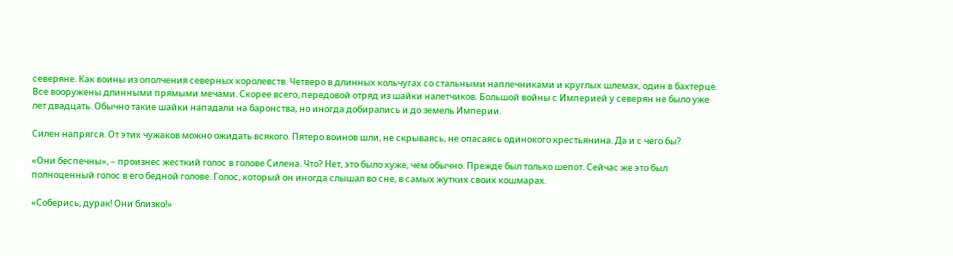северяне. Как воины из ополчения северных королевств. Четверо в длинных кольчугах со стальными наплечниками и круглых шлемах, один в бахтерце. Все вооружены длинными прямыми мечами. Скорее всего, передовой отряд из шайки налетчиков. Большой войны с Империей у северян не было уже лет двадцать. Обычно такие шайки нападали на баронства, но иногда добирались и до земель Империи.

Силен напрягся. От этих чужаков можно ожидать всякого. Пятеро воинов шли, не скрываясь, не опасаясь одинокого крестьянина. Да и с чего бы?

«Они беспечны», – произнес жесткий голос в голове Силена. Что? Нет, это было хуже, чем обычно. Прежде был только шепот. Сейчас же это был полноценный голос в его бедной голове. Голос, который он иногда слышал во сне, в самых жутких своих кошмарах.

«Соберись, дурак! Они близко!»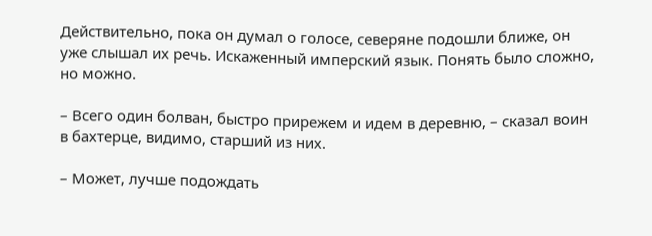Действительно, пока он думал о голосе, северяне подошли ближе, он уже слышал их речь. Искаженный имперский язык. Понять было сложно, но можно.

– Всего один болван, быстро прирежем и идем в деревню, – сказал воин в бахтерце, видимо, старший из них.

– Может, лучше подождать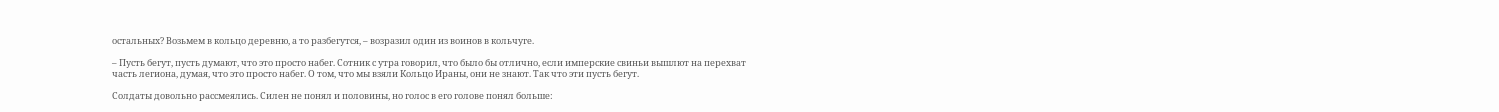остальных? Возьмем в кольцо деревню, а то разбегутся, – возразил один из воинов в кольчуге.

– Пусть бегут, пусть думают, что это просто набег. Сотник с утра говорил, что было бы отлично, если имперские свиньи вышлют на перехват часть легиона, думая, что это просто набег. О том, что мы взяли Кольцо Ираны, они не знают. Так что эти пусть бегут.

Солдаты довольно рассмеялись. Силен не понял и половины, но голос в его голове понял больше: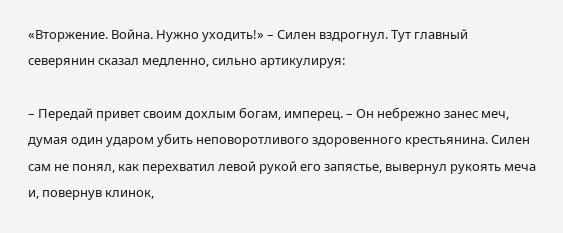«Вторжение. Война. Нужно уходить!» – Силен вздрогнул. Тут главный северянин сказал медленно, сильно артикулируя:

– Передай привет своим дохлым богам, имперец. – Он небрежно занес меч, думая один ударом убить неповоротливого здоровенного крестьянина. Силен сам не понял, как перехватил левой рукой его запястье, вывернул рукоять меча и, повернув клинок,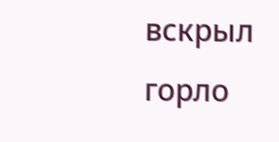вскрыл горло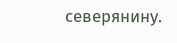северянину.